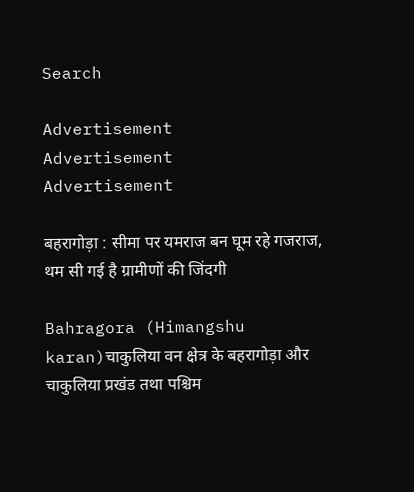Search

Advertisement
Advertisement
Advertisement

बहरागोड़ा : सीमा पर यमराज बन घूम रहे गजराज, थम सी गई है ग्रामीणों की जिंदगी

Bahragora (Himangshu karan)चाकुलिया वन क्षेत्र के बहरागोड़ा और चाकुलिया प्रखंड तथा पश्चिम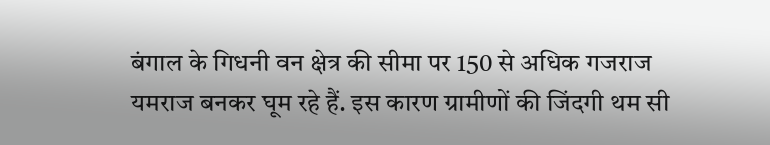बंगाल के गिधनी वन क्षेत्र की सीमा पर 150 से अधिक गजराज यमराज बनकर घूम रहे हैं. इस कारण ग्रामीणों की जिंदगी थम सी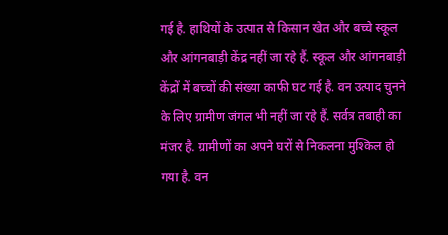गई है. हाथियों के उत्पात से किसान खेत और बच्चे स्कूल और आंगनबाड़ी केंद्र नहीं जा रहे हैं. स्कूल और आंगनबाड़ी केंद्रों में बच्चों की संख्या काफी घट गई है. वन उत्पाद चुनने के लिए ग्रामीण जंगल भी नहीं जा रहे हैं. सर्वत्र तबाही का मंजर है. ग्रामीणों का अपने घरों से निकलना मुश्किल हो गया है. वन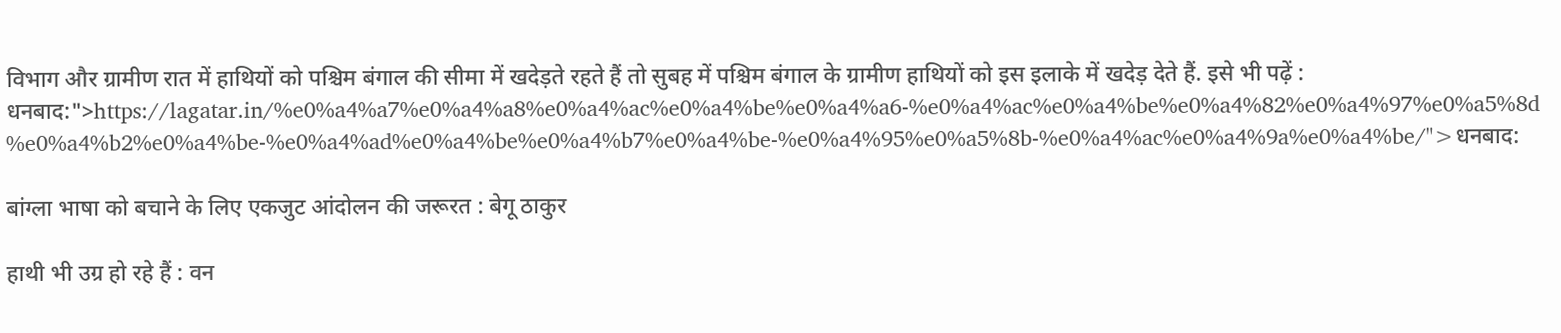विभाग और ग्रामीण रात में हाथियों को पश्चिम बंगाल की सीमा में खदेड़ते रहते हैं तो सुबह में पश्चिम बंगाल के ग्रामीण हाथियों को इस इलाके में खदेड़ देते हैं. इसे भी पढ़ें : धनबाद:">https://lagatar.in/%e0%a4%a7%e0%a4%a8%e0%a4%ac%e0%a4%be%e0%a4%a6-%e0%a4%ac%e0%a4%be%e0%a4%82%e0%a4%97%e0%a5%8d%e0%a4%b2%e0%a4%be-%e0%a4%ad%e0%a4%be%e0%a4%b7%e0%a4%be-%e0%a4%95%e0%a5%8b-%e0%a4%ac%e0%a4%9a%e0%a4%be/">धनबाद:

बांग्ला भाषा को बचाने के लिए एकजुट आंदोलन की जरूरत : बेगू ठाकुर

हाथी भी उग्र हो रहे हैं : वन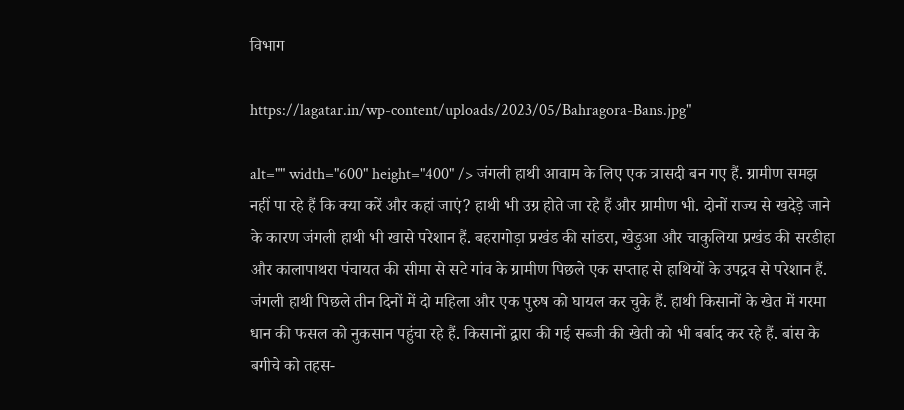विभाग

https://lagatar.in/wp-content/uploads/2023/05/Bahragora-Bans.jpg"

alt="" width="600" height="400" /> जंगली हाथी आवाम के लिए एक त्रासदी बन गए हैं. ग्रामीण समझ नहीं पा रहे हैं कि क्या करें और कहां जाएं? हाथी भी उग्र होते जा रहे हैं और ग्रामीण भी. दोनों राज्य से खदेड़े जाने के कारण जंगली हाथी भी खासे परेशान हैं. बहरागोड़ा प्रखंड की सांडरा, खेड़ुआ और चाकुलिया प्रखंड की सरडीहा और कालापाथरा पंचायत की सीमा से सटे गांव के ग्रामीण पिछले एक सप्ताह से हाथियों के उपद्रव से परेशान हैं. जंगली हाथी पिछले तीन दिनों में दो महिला और एक पुरुष को घायल कर चुके हैं. हाथी किसानों के खेत में गरमा धान की फसल को नुकसान पहुंचा रहे हैं. किसानों द्वारा की गई सब्जी की खेती को भी बर्बाद कर रहे हैं. बांस के बगीचे को तहस-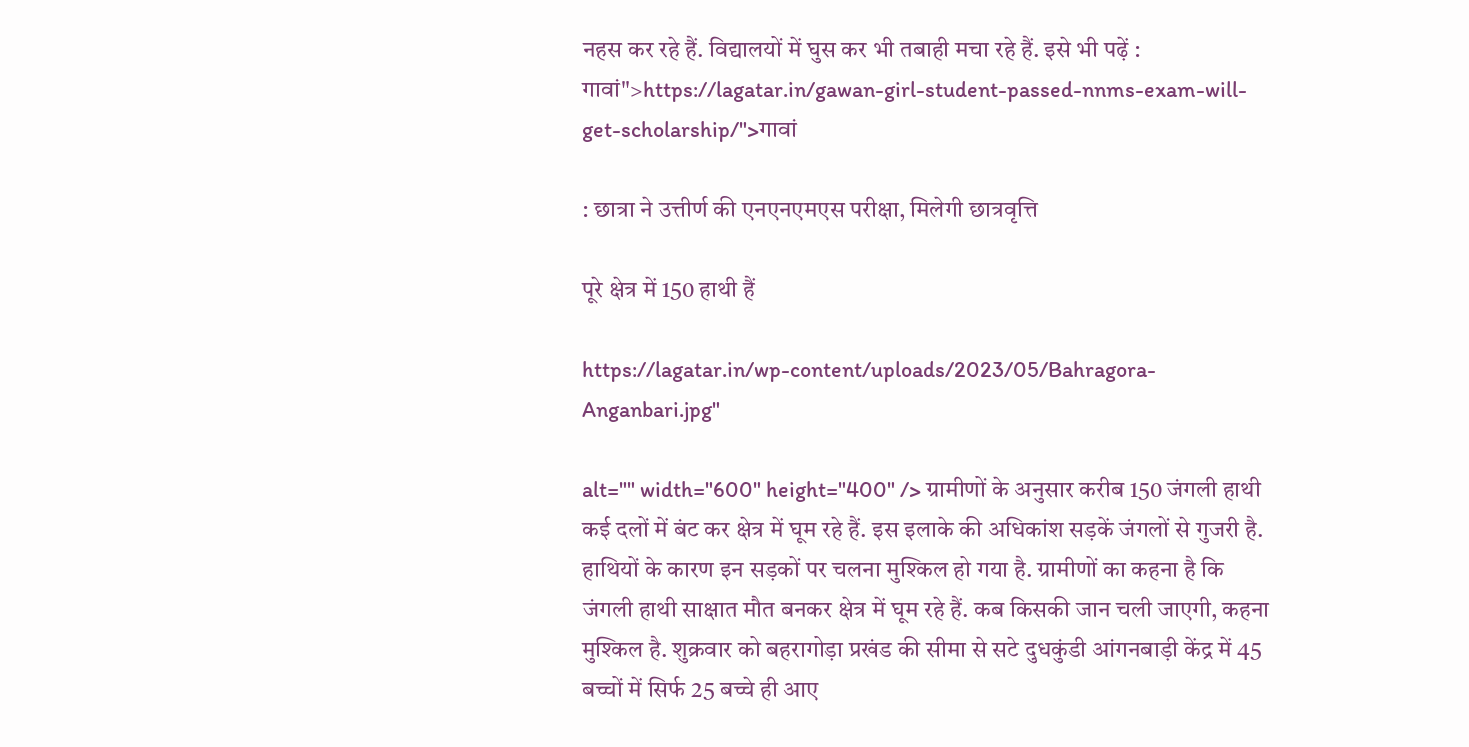नहस कर रहे हैं. विद्यालयों में घुस कर भी तबाही मचा रहे हैं. इसे भी पढ़ें : गावां">https://lagatar.in/gawan-girl-student-passed-nnms-exam-will-get-scholarship/">गावां

: छात्रा ने उत्तीर्ण की एनएनएमएस परीक्षा, मिलेगी छात्रवृत्ति

पूरे क्षेत्र में 150 हाथी हैं

https://lagatar.in/wp-content/uploads/2023/05/Bahragora-Anganbari.jpg"

alt="" width="600" height="400" /> ग्रामीणों के अनुसार करीब 150 जंगली हाथी कई दलों में बंट कर क्षेत्र में घूम रहे हैं. इस इलाके की अधिकांश सड़कें जंगलों से गुजरी है. हाथियों के कारण इन सड़कों पर चलना मुश्किल हो गया है. ग्रामीणों का कहना है कि जंगली हाथी साक्षात मौत बनकर क्षेत्र में घूम रहे हैं. कब किसकी जान चली जाएगी, कहना मुश्किल है. शुक्रवार को बहरागोड़ा प्रखंड की सीमा से सटे दुधकुंडी आंगनबाड़ी केंद्र में 45 बच्चों में सिर्फ 25 बच्चे ही आए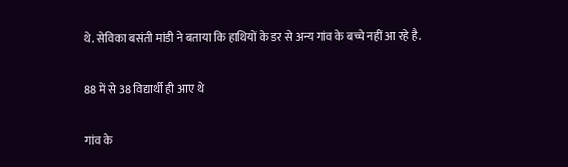थे. सेविका बसंती मांडी ने बताया कि हाथियों के डर से अन्य गांव के बच्चे नहीं आ रहे है.

88 में से 38 विद्यार्थी ही आए थे

गांव के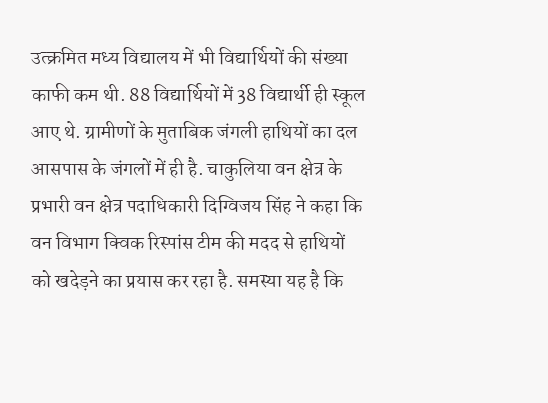उत्क्रमित मध्य विद्यालय में भी विद्यार्थियों की संख्या काफी कम थी. 88 विद्यार्थियों में 38 विद्यार्थी ही स्कूल आए थे. ग्रामीणों के मुताबिक जंगली हाथियों का दल आसपास के जंगलों में ही है. चाकुलिया वन क्षेत्र के प्रभारी वन क्षेत्र पदाधिकारी दिग्विजय सिंह ने कहा कि वन विभाग क्विक रिस्पांस टीम की मदद से हाथियों को खदेड़ने का प्रयास कर रहा है. समस्या यह है कि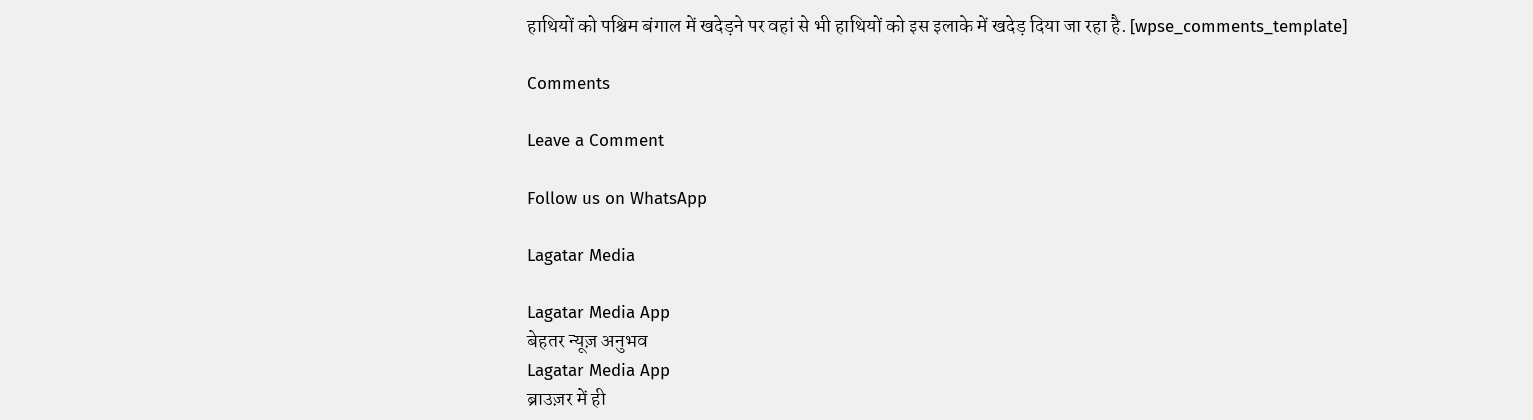हाथियों को पश्चिम बंगाल में खदेड़ने पर वहां से भी हाथियों को इस इलाके में खदेड़ दिया जा रहा है. [wpse_comments_template]

Comments

Leave a Comment

Follow us on WhatsApp

Lagatar Media

Lagatar Media App
बेहतर न्यूज़ अनुभव
Lagatar Media App
ब्राउज़र में ही